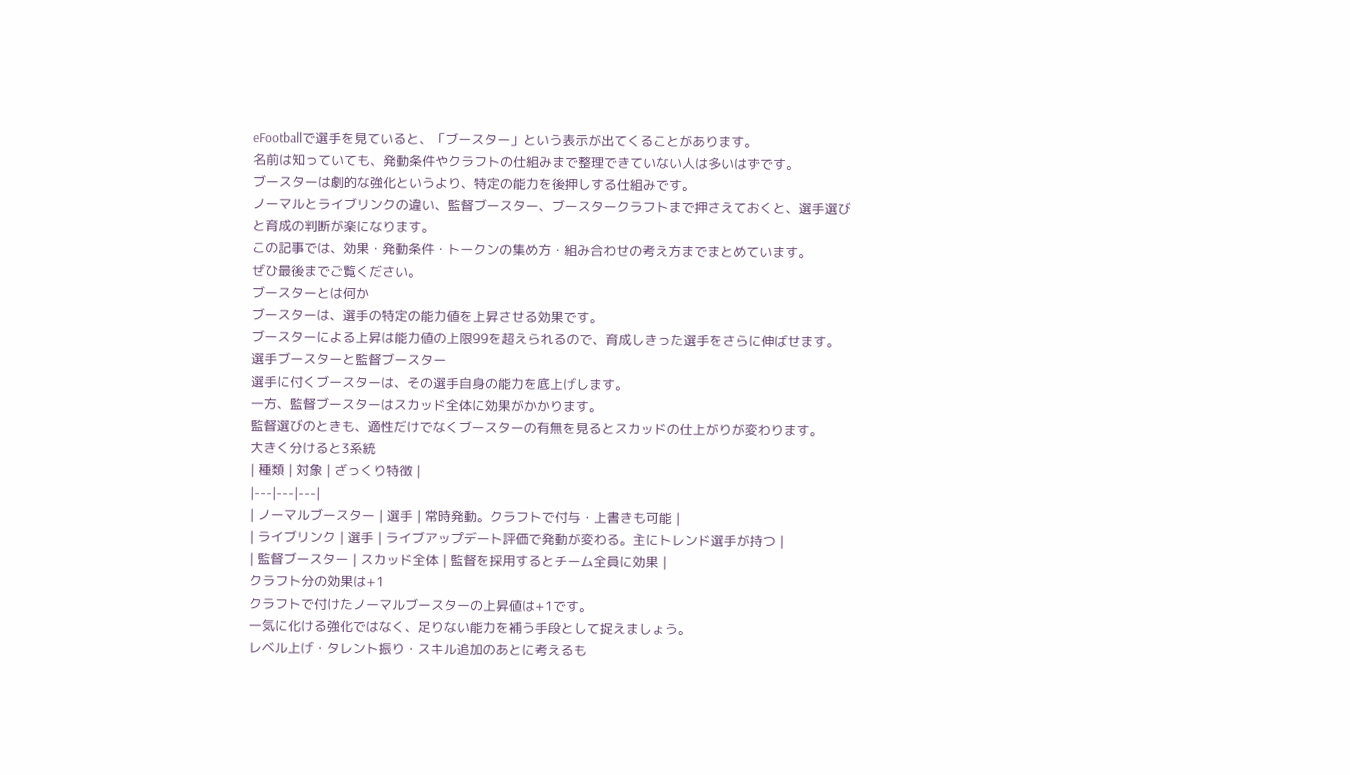eFootballで選手を見ていると、「ブースター」という表示が出てくることがあります。
名前は知っていても、発動条件やクラフトの仕組みまで整理できていない人は多いはずです。
ブースターは劇的な強化というより、特定の能力を後押しする仕組みです。
ノーマルとライブリンクの違い、監督ブースター、ブースタークラフトまで押さえておくと、選手選びと育成の判断が楽になります。
この記事では、効果・発動条件・トークンの集め方・組み合わせの考え方までまとめています。
ぜひ最後までご覧ください。
ブースターとは何か
ブースターは、選手の特定の能力値を上昇させる効果です。
ブースターによる上昇は能力値の上限99を超えられるので、育成しきった選手をさらに伸ばせます。
選手ブースターと監督ブースター
選手に付くブースターは、その選手自身の能力を底上げします。
一方、監督ブースターはスカッド全体に効果がかかります。
監督選びのときも、適性だけでなくブースターの有無を見るとスカッドの仕上がりが変わります。
大きく分けると3系統
| 種類 | 対象 | ざっくり特徴 |
|---|---|---|
| ノーマルブースター | 選手 | 常時発動。クラフトで付与・上書きも可能 |
| ライブリンク | 選手 | ライブアップデート評価で発動が変わる。主にトレンド選手が持つ |
| 監督ブースター | スカッド全体 | 監督を採用するとチーム全員に効果 |
クラフト分の効果は+1
クラフトで付けたノーマルブースターの上昇値は+1です。
一気に化ける強化ではなく、足りない能力を補う手段として捉えましょう。
レベル上げ・タレント振り・スキル追加のあとに考えるも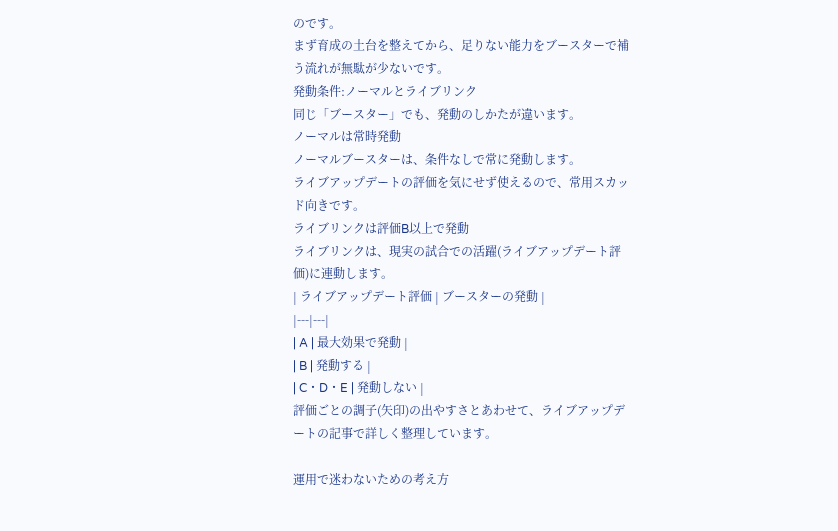のです。
まず育成の土台を整えてから、足りない能力をブースターで補う流れが無駄が少ないです。
発動条件:ノーマルとライブリンク
同じ「ブースター」でも、発動のしかたが違います。
ノーマルは常時発動
ノーマルブースターは、条件なしで常に発動します。
ライブアップデートの評価を気にせず使えるので、常用スカッド向きです。
ライブリンクは評価B以上で発動
ライブリンクは、現実の試合での活躍(ライブアップデート評価)に連動します。
| ライブアップデート評価 | ブースターの発動 |
|---|---|
| A | 最大効果で発動 |
| B | 発動する |
| C・D・E | 発動しない |
評価ごとの調子(矢印)の出やすさとあわせて、ライブアップデートの記事で詳しく整理しています。

運用で迷わないための考え方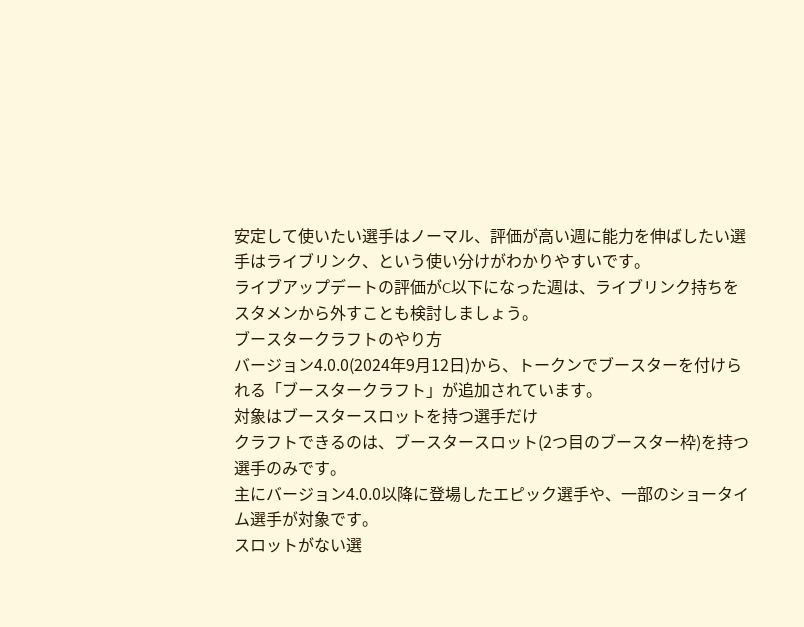安定して使いたい選手はノーマル、評価が高い週に能力を伸ばしたい選手はライブリンク、という使い分けがわかりやすいです。
ライブアップデートの評価がC以下になった週は、ライブリンク持ちをスタメンから外すことも検討しましょう。
ブースタークラフトのやり方
バージョン4.0.0(2024年9月12日)から、トークンでブースターを付けられる「ブースタークラフト」が追加されています。
対象はブースタースロットを持つ選手だけ
クラフトできるのは、ブースタースロット(2つ目のブースター枠)を持つ選手のみです。
主にバージョン4.0.0以降に登場したエピック選手や、一部のショータイム選手が対象です。
スロットがない選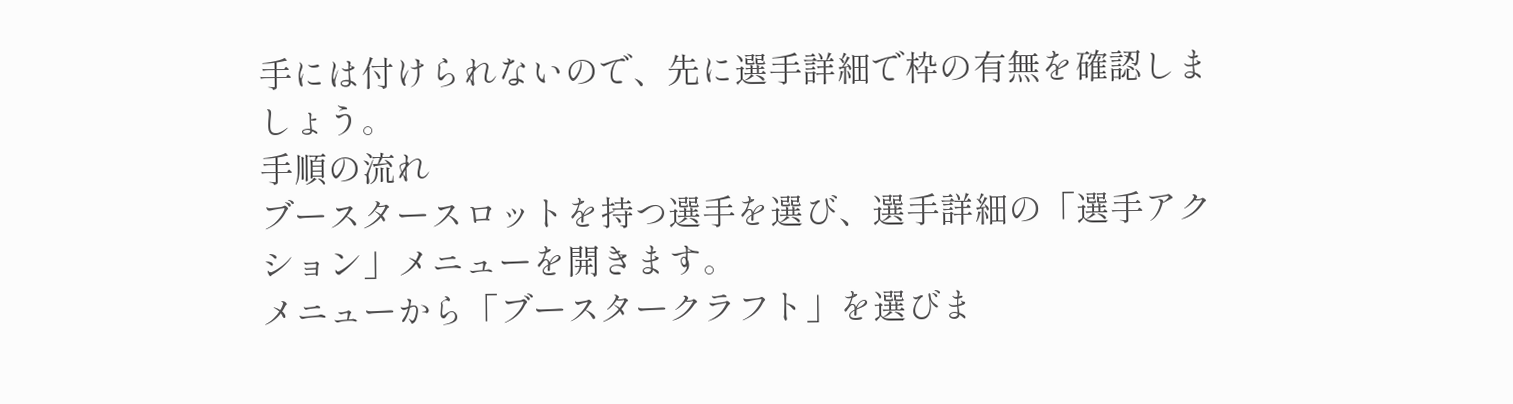手には付けられないので、先に選手詳細で枠の有無を確認しましょう。
手順の流れ
ブースタースロットを持つ選手を選び、選手詳細の「選手アクション」メニューを開きます。
メニューから「ブースタークラフト」を選びま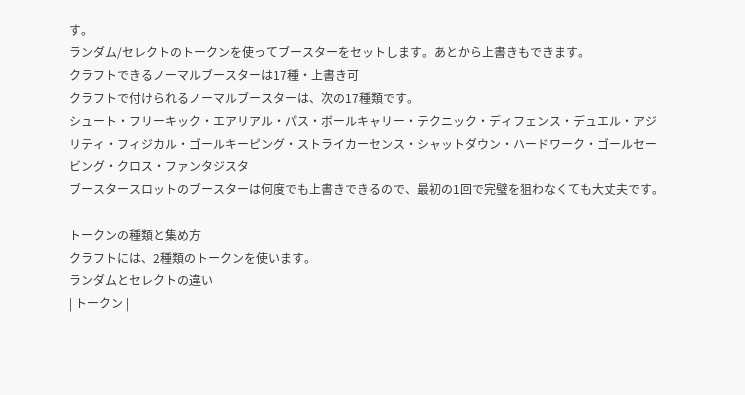す。
ランダム/セレクトのトークンを使ってブースターをセットします。あとから上書きもできます。
クラフトできるノーマルブースターは17種・上書き可
クラフトで付けられるノーマルブースターは、次の17種類です。
シュート・フリーキック・エアリアル・パス・ボールキャリー・テクニック・ディフェンス・デュエル・アジリティ・フィジカル・ゴールキーピング・ストライカーセンス・シャットダウン・ハードワーク・ゴールセービング・クロス・ファンタジスタ
ブースタースロットのブースターは何度でも上書きできるので、最初の1回で完璧を狙わなくても大丈夫です。

トークンの種類と集め方
クラフトには、2種類のトークンを使います。
ランダムとセレクトの違い
| トークン |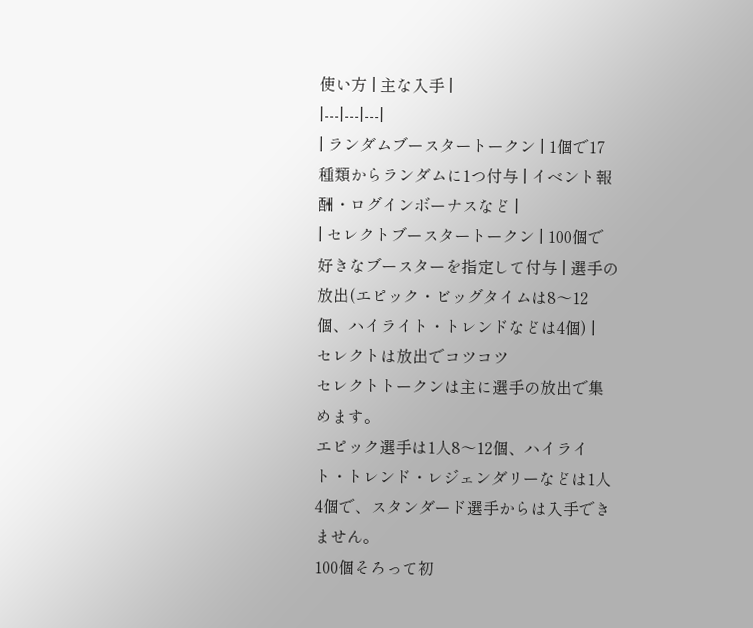使い方 | 主な入手 |
|---|---|---|
| ランダムブースタートークン | 1個で17種類からランダムに1つ付与 | イベント報酬・ログインボーナスなど |
| セレクトブースタートークン | 100個で好きなブースターを指定して付与 | 選手の放出(エピック・ビッグタイムは8〜12個、ハイライト・トレンドなどは4個) |
セレクトは放出でコツコツ
セレクトトークンは主に選手の放出で集めます。
エピック選手は1人8〜12個、ハイライト・トレンド・レジェンダリーなどは1人4個で、スタンダード選手からは入手できません。
100個そろって初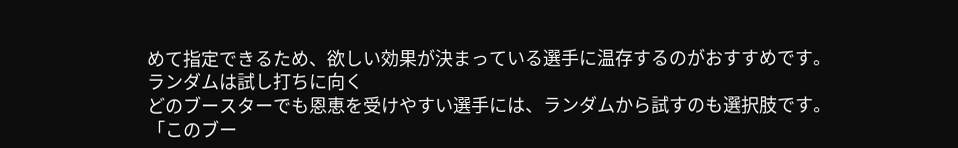めて指定できるため、欲しい効果が決まっている選手に温存するのがおすすめです。
ランダムは試し打ちに向く
どのブースターでも恩恵を受けやすい選手には、ランダムから試すのも選択肢です。
「このブー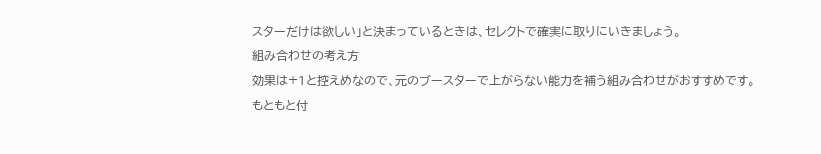スターだけは欲しい」と決まっているときは、セレクトで確実に取りにいきましょう。
組み合わせの考え方
効果は+1と控えめなので、元のブースターで上がらない能力を補う組み合わせがおすすめです。
もともと付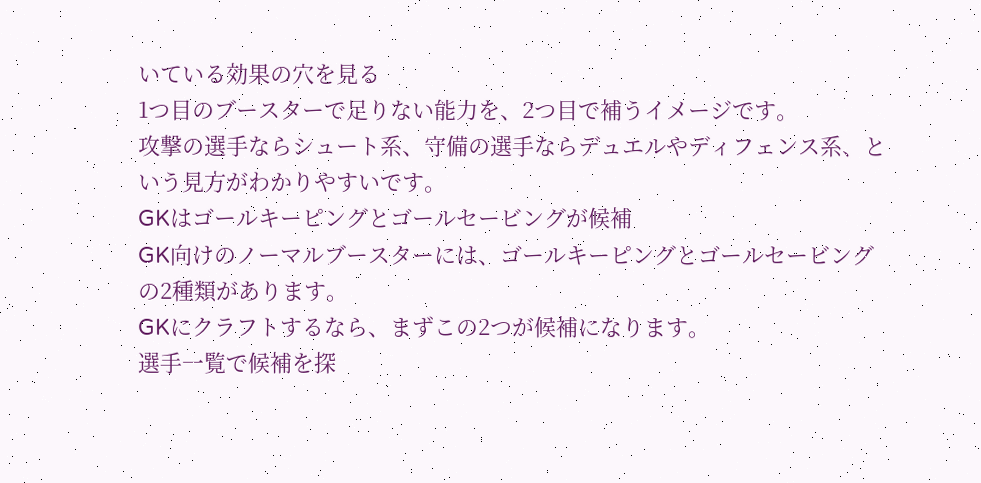いている効果の穴を見る
1つ目のブースターで足りない能力を、2つ目で補うイメージです。
攻撃の選手ならシュート系、守備の選手ならデュエルやディフェンス系、という見方がわかりやすいです。
GKはゴールキーピングとゴールセービングが候補
GK向けのノーマルブースターには、ゴールキーピングとゴールセービングの2種類があります。
GKにクラフトするなら、まずこの2つが候補になります。
選手一覧で候補を探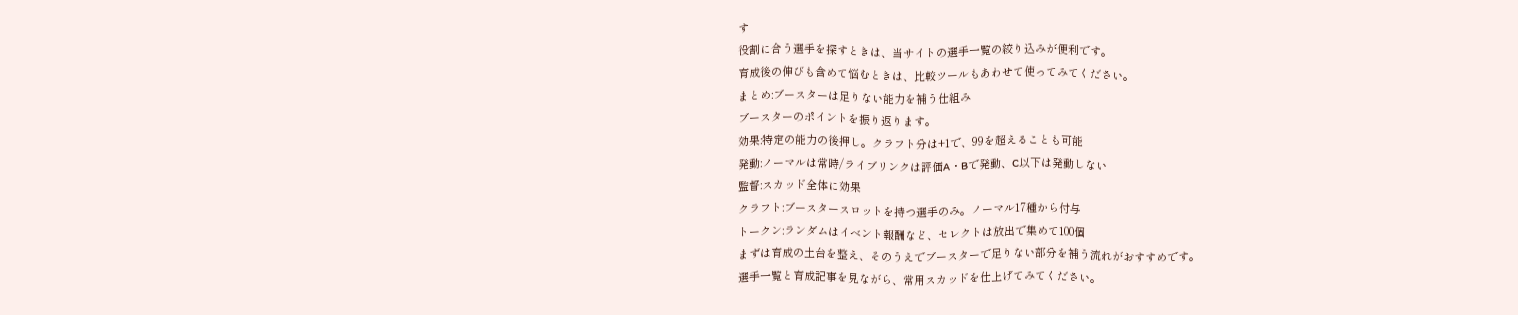す
役割に合う選手を探すときは、当サイトの選手一覧の絞り込みが便利です。
育成後の伸びも含めて悩むときは、比較ツールもあわせて使ってみてください。
まとめ:ブースターは足りない能力を補う仕組み
ブースターのポイントを振り返ります。
効果:特定の能力の後押し。クラフト分は+1で、99を超えることも可能
発動:ノーマルは常時/ライブリンクは評価A・Bで発動、C以下は発動しない
監督:スカッド全体に効果
クラフト:ブースタースロットを持つ選手のみ。ノーマル17種から付与
トークン:ランダムはイベント報酬など、セレクトは放出で集めて100個
まずは育成の土台を整え、そのうえでブースターで足りない部分を補う流れがおすすめです。
選手一覧と育成記事を見ながら、常用スカッドを仕上げてみてください。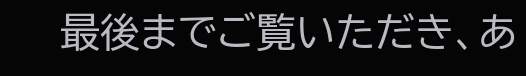最後までご覧いただき、あ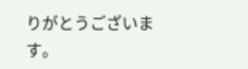りがとうございます。